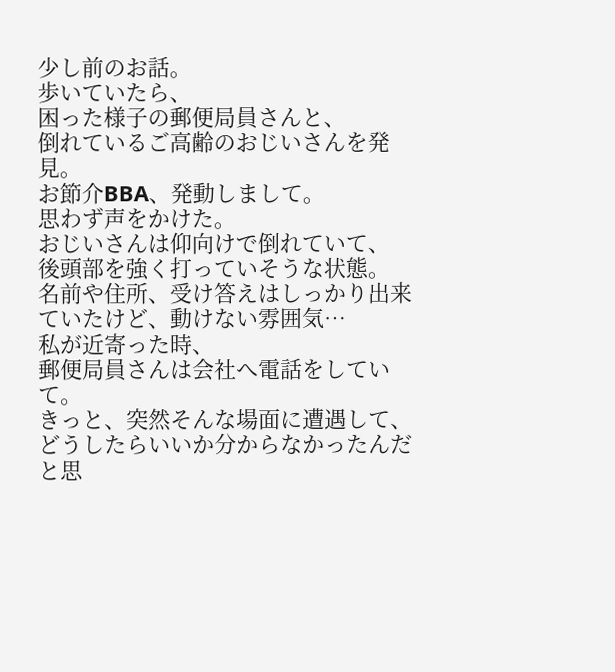少し前のお話。
歩いていたら、
困った様子の郵便局員さんと、
倒れているご高齢のおじいさんを発見。
お節介BBA、発動しまして。
思わず声をかけた。
おじいさんは仰向けで倒れていて、
後頭部を強く打っていそうな状態。
名前や住所、受け答えはしっかり出来ていたけど、動けない雰囲気…
私が近寄った時、
郵便局員さんは会社へ電話をしていて。
きっと、突然そんな場面に遭遇して、
どうしたらいいか分からなかったんだと思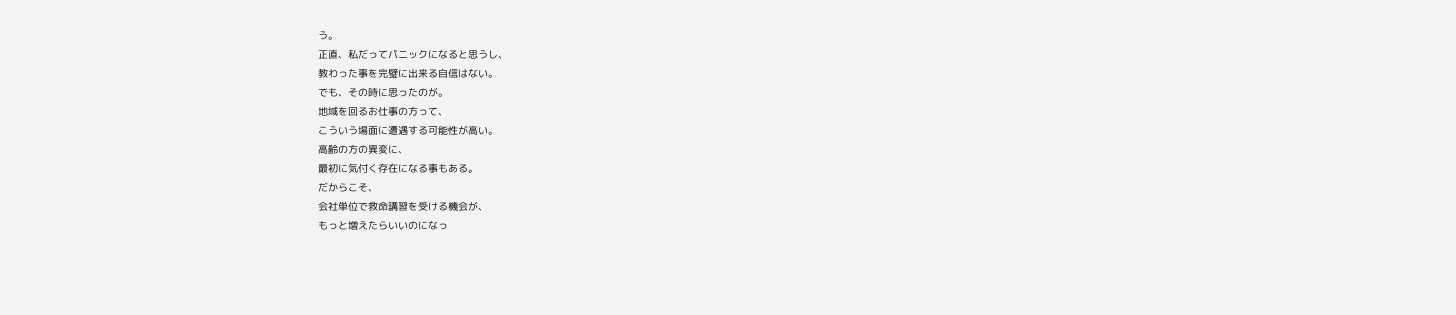う。
正直、私だってパニックになると思うし、
教わった事を完璧に出来る自信はない。
でも、その時に思ったのが。
地域を回るお仕事の方って、
こういう場面に遭遇する可能性が高い。
高齢の方の異変に、
最初に気付く存在になる事もある。
だからこそ、
会社単位で救命講習を受ける機会が、
もっと増えたらいいのになっ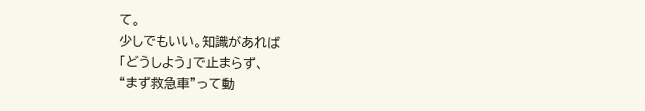て。
少しでもいい。知識があれば
「どうしよう」で止まらず、
“まず救急車”って動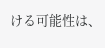ける可能性は、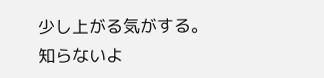少し上がる気がする。
知らないよ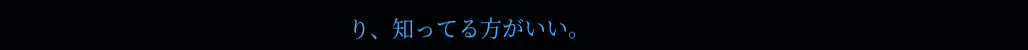り、知ってる方がいい。